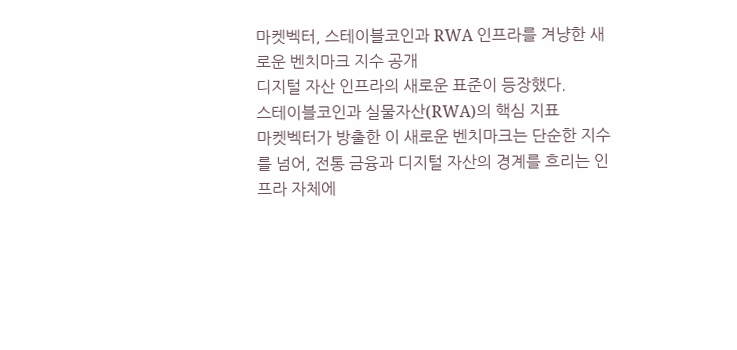마켓벡터, 스테이블코인과 RWA 인프라를 겨냥한 새로운 벤치마크 지수 공개
디지털 자산 인프라의 새로운 표준이 등장했다.
스테이블코인과 실물자산(RWA)의 핵심 지표
마켓벡터가 방출한 이 새로운 벤치마크는 단순한 지수를 넘어, 전통 금융과 디지털 자산의 경계를 흐리는 인프라 자체에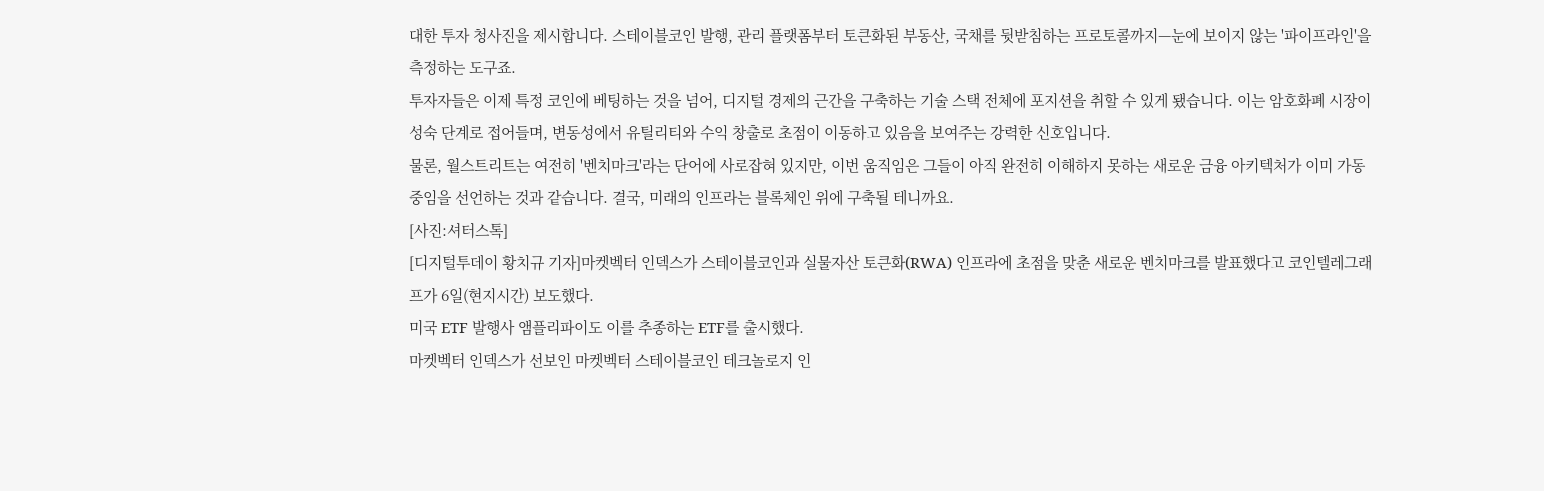대한 투자 청사진을 제시합니다. 스테이블코인 발행, 관리 플랫폼부터 토큰화된 부동산, 국채를 뒷받침하는 프로토콜까지—눈에 보이지 않는 '파이프라인'을 측정하는 도구죠.
투자자들은 이제 특정 코인에 베팅하는 것을 넘어, 디지털 경제의 근간을 구축하는 기술 스택 전체에 포지션을 취할 수 있게 됐습니다. 이는 암호화폐 시장이 성숙 단계로 접어들며, 변동성에서 유틸리티와 수익 창출로 초점이 이동하고 있음을 보여주는 강력한 신호입니다.
물론, 월스트리트는 여전히 '벤치마크'라는 단어에 사로잡혀 있지만, 이번 움직임은 그들이 아직 완전히 이해하지 못하는 새로운 금융 아키텍처가 이미 가동 중임을 선언하는 것과 같습니다. 결국, 미래의 인프라는 블록체인 위에 구축될 테니까요.
[사진:셔터스톡]
[디지털투데이 황치규 기자]마켓벡터 인덱스가 스테이블코인과 실물자산 토큰화(RWA) 인프라에 초점을 맞춘 새로운 벤치마크를 발표했다고 코인텔레그래프가 6일(현지시간) 보도했다.
미국 ETF 발행사 앰플리파이도 이를 추종하는 ETF를 출시했다.
마켓벡터 인덱스가 선보인 마켓벡터 스테이블코인 테크놀로지 인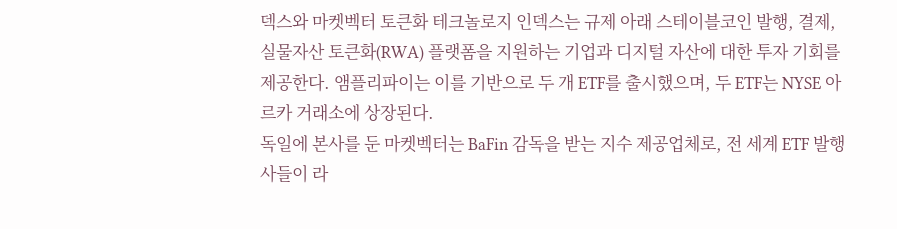덱스와 마켓벡터 토큰화 테크놀로지 인덱스는 규제 아래 스테이블코인 발행, 결제, 실물자산 토큰화(RWA) 플랫폼을 지원하는 기업과 디지털 자산에 대한 투자 기회를 제공한다. 앰플리파이는 이를 기반으로 두 개 ETF를 출시했으며, 두 ETF는 NYSE 아르카 거래소에 상장된다.
독일에 본사를 둔 마켓벡터는 BaFin 감독을 받는 지수 제공업체로, 전 세계 ETF 발행사들이 라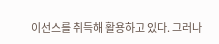이선스를 취득해 활용하고 있다. 그러나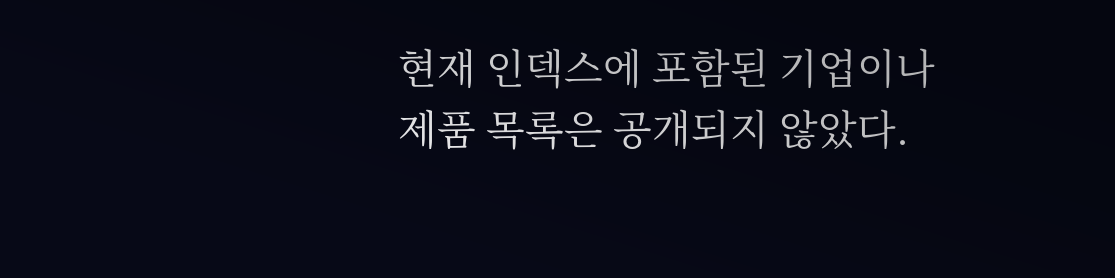현재 인덱스에 포함된 기업이나 제품 목록은 공개되지 않았다.